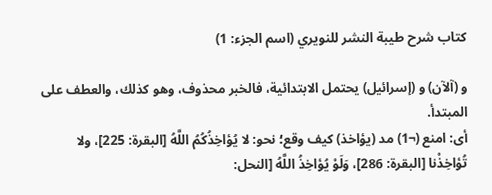كتاب شرح طيبة النشر للنويري (اسم الجزء: 1)

و (آلآن) و (إسرائيل) يحتمل الابتدائية، فالخبر محذوف، وهو كذلك، والعطف على المبتدأ.
أى: امنع (¬1) مد (يؤاخذ) كيف وقع؛ نحو: لا يُؤاخِذُكُمُ اللَّهُ [البقرة: 225]، ولا تُؤاخِذْنا [البقرة: 286]، وَلَوْ يُؤاخِذُ اللَّهُ [النحل: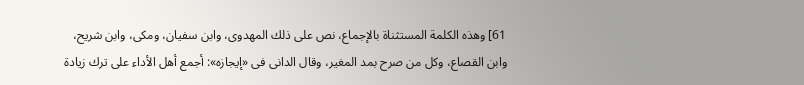61] وهذه الكلمة المستثناة بالإجماع، نص على ذلك المهدوى، وابن سفيان، ومكى، وابن شريح، وابن القصاع، وكل من صرح بمد المغير، وقال الدانى فى «إيجازه»: أجمع أهل الأداء على ترك زيادة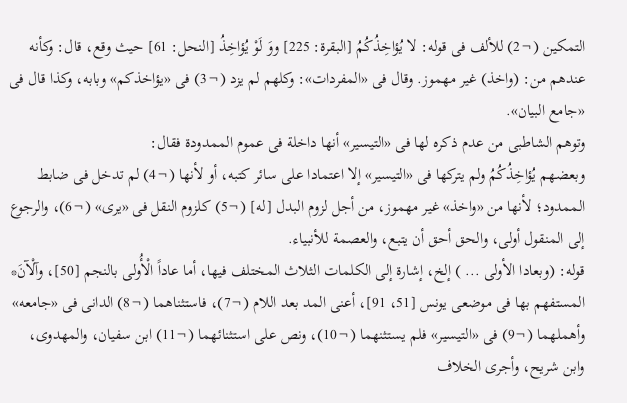التمكين (¬2) للألف فى قوله: لا يُؤاخِذُكُمُ [البقرة: 225] ووَ لَوْ يُؤاخِذُ [النحل: 61] حيث وقع، قال: وكأنه عندهم من: (واخذ) غير مهموز. وقال فى «المفردات»: وكلهم لم يزد (¬3) فى «يؤاخذكم» وبابه، وكذا قال فى «جامع البيان».
وتوهم الشاطبى من عدم ذكره لها فى «التيسير» أنها داخلة فى عموم الممدودة فقال:
وبعضهم يُؤاخِذُكُمُ ولم يتركها فى «التيسير» إلا اعتمادا على سائر كتبه، أو لأنها (¬4) لم تدخل فى ضابط الممدود؛ لأنها من «واخذ» غير مهموز، من أجل لزوم البدل [له] (¬5) كلزوم النقل فى «يرى» (¬6)، والرجوع إلى المنقول أولى، والحق أحق أن يتبع، والعصمة للأنبياء.
قوله: (وبعادا الأولى ... ) إلخ، إشارة إلى الكلمات الثلاث المختلف فيها، أما عاداً الْأُولى بالنجم [50]، وآلْآنَ* المستفهم بها فى موضعى يونس [51، 91]، أعنى المد بعد اللام (¬7)، فاستثناهما (¬8) الدانى فى «جامعه» وأهملهما (¬9) فى «التيسير» فلم يستثنهما (¬10)، ونص على استثنائهما (¬11) ابن سفيان، والمهدوى، وابن شريح، وأجرى الخلاف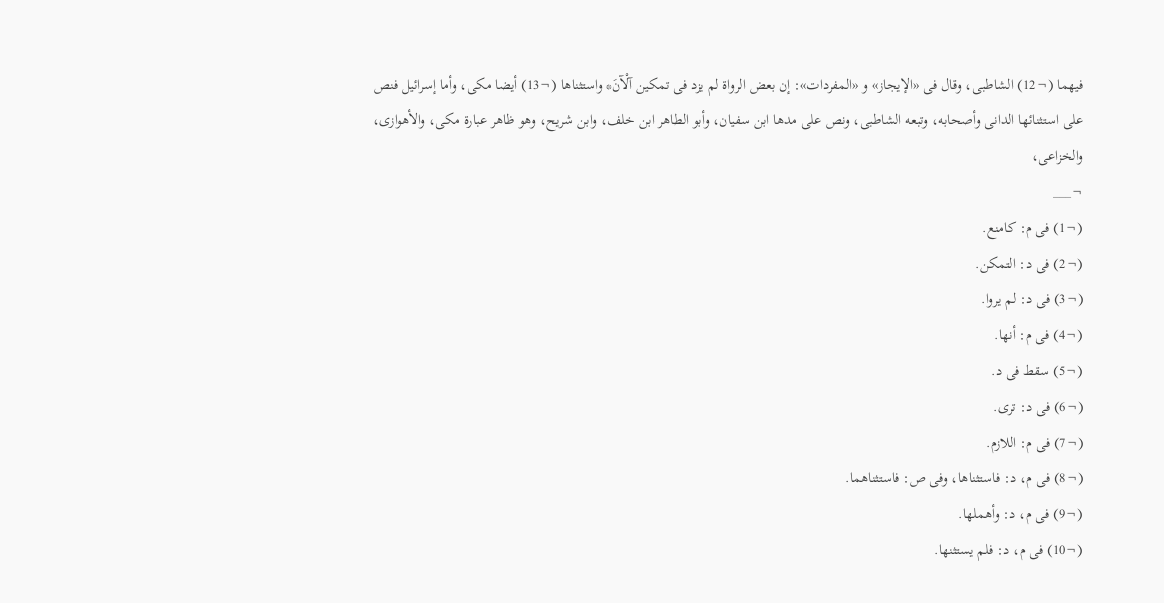فيهما (¬12) الشاطبى، وقال فى «الإيجاز» و «المفردات»: إن بعض الرواة لم يزد فى تمكين آلْآنَ* واستثناها (¬13) أيضا مكى، وأما إسرائيل فنص على استثنائها الدانى وأصحابه، وتبعه الشاطبى، ونص على مدها ابن سفيان، وأبو الطاهر ابن خلف، وابن شريح، وهو ظاهر عبارة مكى، والأهوازى، والخزاعى،
¬___
(¬1) فى م: كامنع.
(¬2) فى د: التمكن.
(¬3) فى د: لم يروا.
(¬4) فى م: أنها.
(¬5) سقط فى د.
(¬6) فى د: ترى.
(¬7) فى م: اللازم.
(¬8) فى م، د: فاستثناها، وفى ص: فاستثناهما.
(¬9) فى م، د: وأهملها.
(¬10) فى م، د: فلم يستثنها.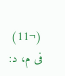(¬11) فى م، د: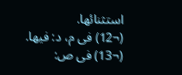استثنائها.
(¬12) فى م، د: فيها.
(¬13) فى ص: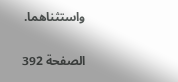واستثناهما.

الصفحة 392